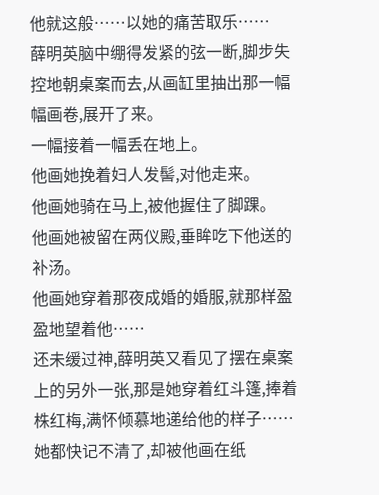他就这般……以她的痛苦取乐……
薛明英脑中绷得发紧的弦一断,脚步失控地朝桌案而去,从画缸里抽出那一幅幅画卷,展开了来。
一幅接着一幅丢在地上。
他画她挽着妇人发髻,对他走来。
他画她骑在马上,被他握住了脚踝。
他画她被留在两仪殿,垂眸吃下他送的补汤。
他画她穿着那夜成婚的婚服,就那样盈盈地望着他……
还未缓过神,薛明英又看见了摆在桌案上的另外一张,那是她穿着红斗篷,捧着株红梅,满怀倾慕地递给他的样子……
她都快记不清了,却被他画在纸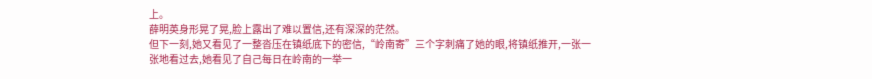上。
薛明英身形晃了晃,脸上露出了难以置信,还有深深的茫然。
但下一刻,她又看见了一整沓压在镇纸底下的密信,“岭南寄”三个字刺痛了她的眼,将镇纸推开,一张一张地看过去,她看见了自己每日在岭南的一举一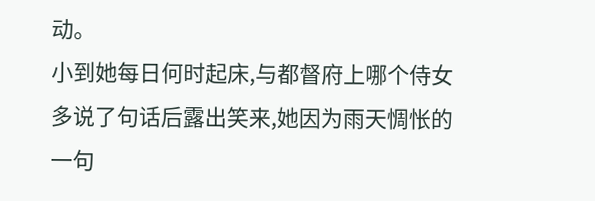动。
小到她每日何时起床,与都督府上哪个侍女多说了句话后露出笑来,她因为雨天惆怅的一句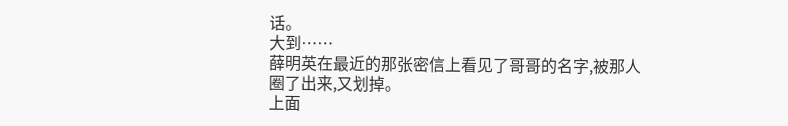话。
大到……
薛明英在最近的那张密信上看见了哥哥的名字,被那人圈了出来,又划掉。
上面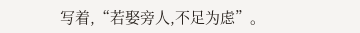写着,“若娶旁人,不足为虑”。